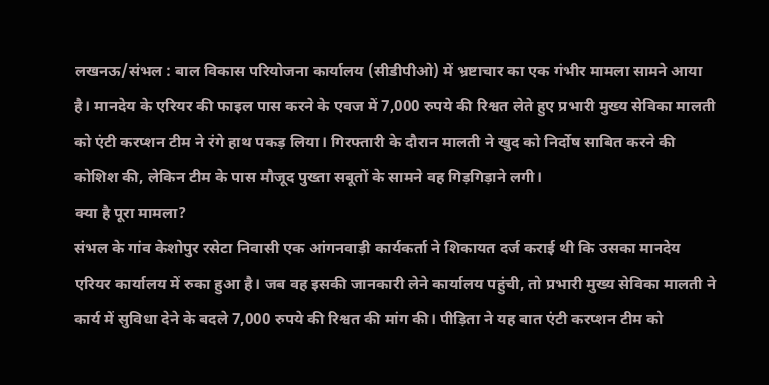लखनऊ/संभल : बाल विकास परियोजना कार्यालय (सीडीपीओ) में भ्रष्टाचार का एक गंभीर मामला सामने आया है। मानदेय के एरियर की फाइल पास करने के एवज में 7,000 रुपये की रिश्वत लेते हुए प्रभारी मुख्य सेविका मालती को एंटी करप्शन टीम ने रंगे हाथ पकड़ लिया। गिरफ्तारी के दौरान मालती ने खुद को निर्दोष साबित करने की कोशिश की, लेकिन टीम के पास मौजूद पुख्ता सबूतों के सामने वह गिड़गिड़ाने लगी।
क्या है पूरा मामला?
संभल के गांव केशोपुर रसेटा निवासी एक आंगनवाड़ी कार्यकर्ता ने शिकायत दर्ज कराई थी कि उसका मानदेय एरियर कार्यालय में रुका हुआ है। जब वह इसकी जानकारी लेने कार्यालय पहुंची, तो प्रभारी मुख्य सेविका मालती ने कार्य में सुविधा देने के बदले 7,000 रुपये की रिश्वत की मांग की। पीड़िता ने यह बात एंटी करप्शन टीम को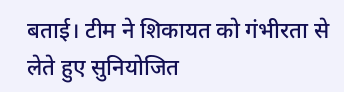बताई। टीम ने शिकायत को गंभीरता से लेते हुए सुनियोजित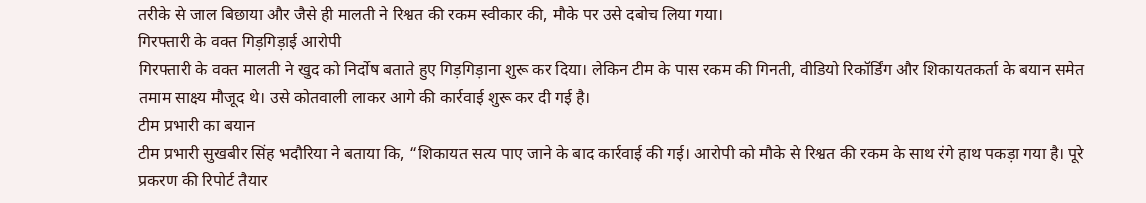तरीके से जाल बिछाया और जैसे ही मालती ने रिश्वत की रकम स्वीकार की, मौके पर उसे दबोच लिया गया।
गिरफ्तारी के वक्त गिड़गिड़ाई आरोपी
गिरफ्तारी के वक्त मालती ने खुद को निर्दोष बताते हुए गिड़गिड़ाना शुरू कर दिया। लेकिन टीम के पास रकम की गिनती, वीडियो रिकॉर्डिंग और शिकायतकर्ता के बयान समेत तमाम साक्ष्य मौजूद थे। उसे कोतवाली लाकर आगे की कार्रवाई शुरू कर दी गई है।
टीम प्रभारी का बयान
टीम प्रभारी सुखबीर सिंह भदौरिया ने बताया कि, “शिकायत सत्य पाए जाने के बाद कार्रवाई की गई। आरोपी को मौके से रिश्वत की रकम के साथ रंगे हाथ पकड़ा गया है। पूरे प्रकरण की रिपोर्ट तैयार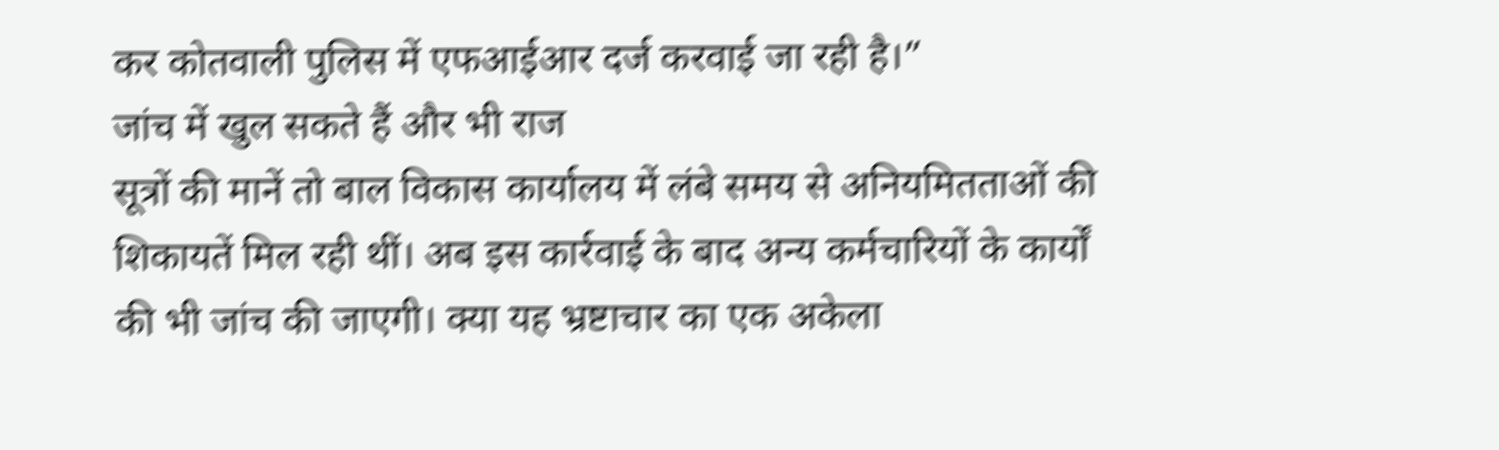कर कोतवाली पुलिस में एफआईआर दर्ज करवाई जा रही है।”
जांच में खुल सकते हैं और भी राज
सूत्रों की मानें तो बाल विकास कार्यालय में लंबे समय से अनियमितताओं की शिकायतें मिल रही थीं। अब इस कार्रवाई के बाद अन्य कर्मचारियों के कार्यों की भी जांच की जाएगी। क्या यह भ्रष्टाचार का एक अकेला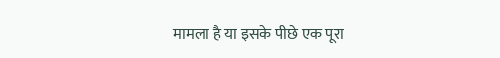मामला है या इसके पीछे एक पूरा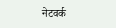नेटवर्क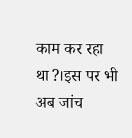काम कर रहा था?।इस पर भी अब जांच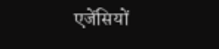एजेंसियों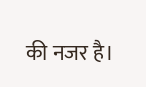की नजर है।